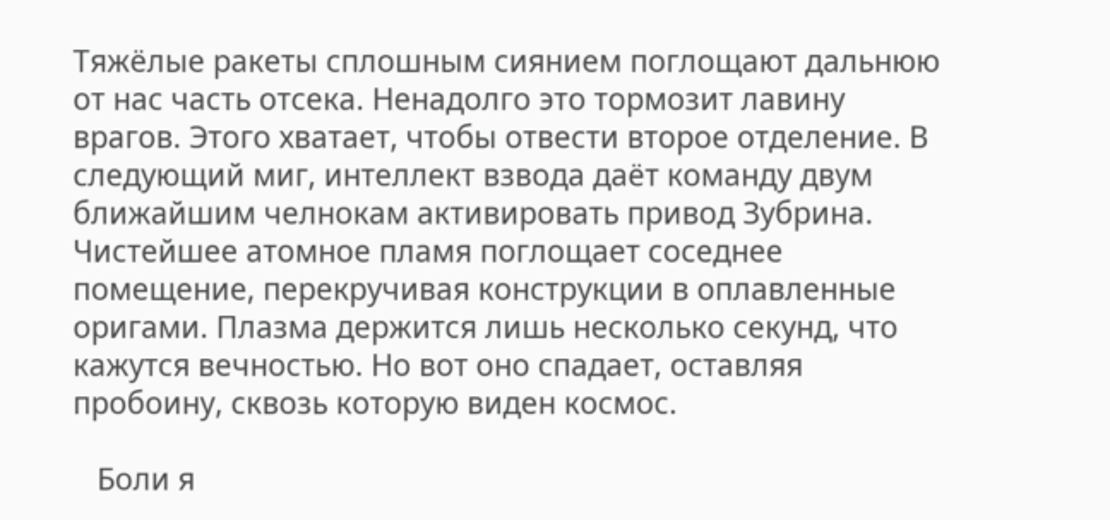Тяжёлые ракеты сплошным сиянием поглощают дальнюю от нас часть отсека. Ненадолго это тормозит лавину врагов. Этого хватает, чтобы отвести второе отделение. В следующий миг, интеллект взвода даёт команду двум ближайшим челнокам активировать привод Зубрина. Чистейшее атомное пламя поглощает соседнее помещение, перекручивая конструкции в оплавленные оригами. Плазма держится лишь несколько секунд, что кажутся вечностью. Но вот оно спадает, оставляя пробоину, сквозь которую виден космос.

   Боли я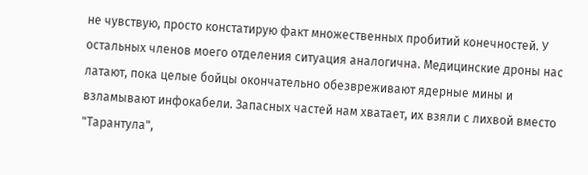не чувствую, просто констатирую факт множественных пробитий конечностей. У остальных членов моего отделения ситуация аналогична. Медицинские дроны нас латают, пока целые бойцы окончательно обезвреживают ядерные мины и взламывают инфокабели. Запасных частей нам хватает, их взяли с лихвой вместо "Тарантула",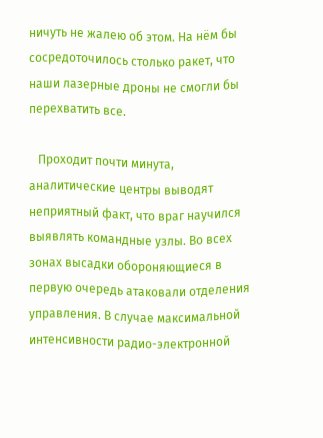ничуть не жалею об этом. На нём бы сосредоточилось столько ракет, что наши лазерные дроны не смогли бы перехватить все.

   Проходит почти минута, аналитические центры выводят неприятный факт, что враг научился выявлять командные узлы. Во всех зонах высадки обороняющиеся в первую очередь атаковали отделения управления. В случае максимальной интенсивности радио-электронной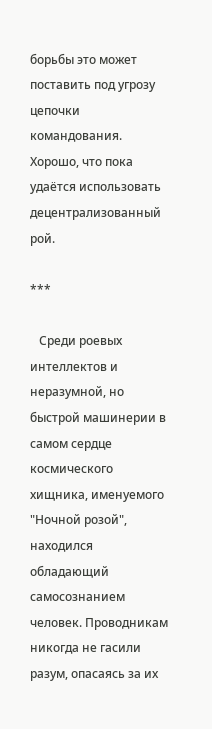борьбы это может поставить под угрозу цепочки командования. Хорошо, что пока удаётся использовать децентрализованный рой.

***

   Среди роевых интеллектов и неразумной, но быстрой машинерии в самом сердце космического хищника, именуемого "Ночной розой", находился обладающий самосознанием человек. Проводникам никогда не гасили разум, опасаясь за их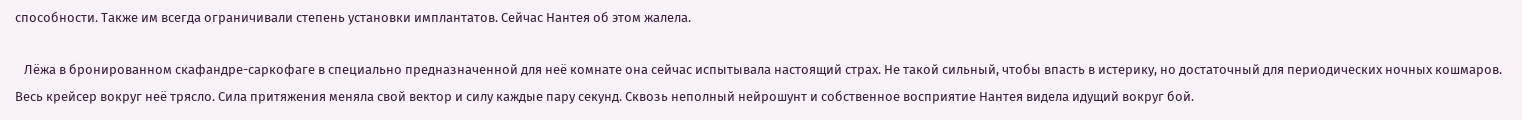способности. Также им всегда ограничивали степень установки имплантатов. Сейчас Нантея об этом жалела.

   Лёжа в бронированном скафандре-саркофаге в специально предназначенной для неё комнате она сейчас испытывала настоящий страх. Не такой сильный, чтобы впасть в истерику, но достаточный для периодических ночных кошмаров. Весь крейсер вокруг неё трясло. Сила притяжения меняла свой вектор и силу каждые пару секунд. Сквозь неполный нейрошунт и собственное восприятие Нантея видела идущий вокруг бой.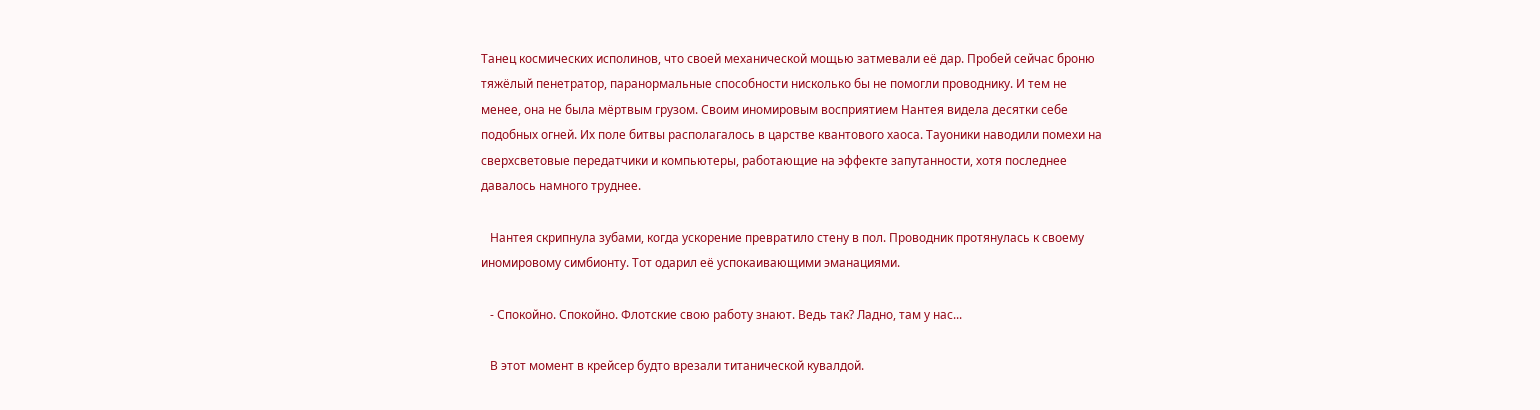Танец космических исполинов, что своей механической мощью затмевали её дар. Пробей сейчас броню тяжёлый пенетратор, паранормальные способности нисколько бы не помогли проводнику. И тем не менее, она не была мёртвым грузом. Своим иномировым восприятием Нантея видела десятки себе подобных огней. Их поле битвы располагалось в царстве квантового хаоса. Тауоники наводили помехи на сверхсветовые передатчики и компьютеры, работающие на эффекте запутанности, хотя последнее давалось намного труднее.

   Нантея скрипнула зубами, когда ускорение превратило стену в пол. Проводник протянулась к своему иномировому симбионту. Тот одарил её успокаивающими эманациями.

   - Спокойно. Спокойно. Флотские свою работу знают. Ведь так? Ладно, там у нас...

   В этот момент в крейсер будто врезали титанической кувалдой.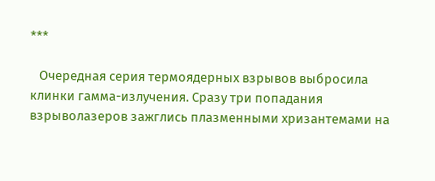***

   Очередная серия термоядерных взрывов выбросила клинки гамма-излучения. Сразу три попадания взрыволазеров зажглись плазменными хризантемами на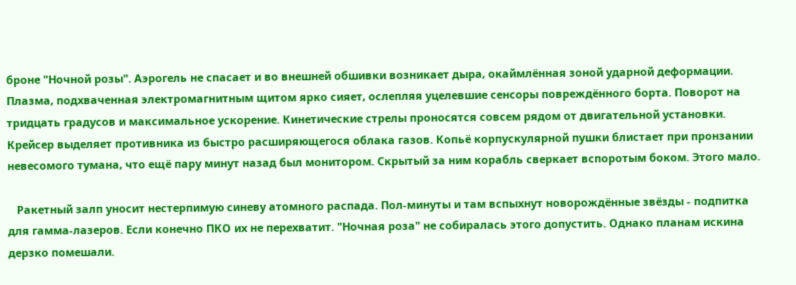броне "Ночной розы". Аэрогель не спасает и во внешней обшивки возникает дыра, окаймлённая зоной ударной деформации. Плазма, подхваченная электромагнитным щитом ярко сияет, ослепляя уцелевшие сенсоры повреждённого борта. Поворот на тридцать градусов и максимальное ускорение. Кинетические стрелы проносятся совсем рядом от двигательной установки. Крейсер выделяет противника из быстро расширяющегося облака газов. Копьё корпускулярной пушки блистает при пронзании невесомого тумана, что ещё пару минут назад был монитором. Скрытый за ним корабль сверкает вспоротым боком. Этого мало.

   Ракетный залп уносит нестерпимую синеву атомного распада. Пол-минуты и там вспыхнут новорождённые звёзды - подпитка для гамма-лазеров. Если конечно ПКО их не перехватит. "Ночная роза" не собиралась этого допустить. Однако планам искина дерзко помешали.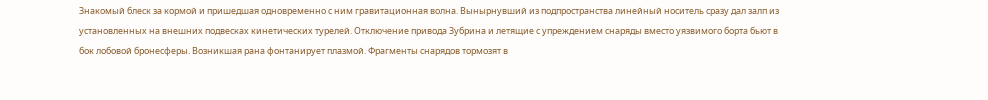Знакомый блеск за кормой и пришедшая одновременно с ним гравитационная волна. Вынырнувший из подпространства линейный носитель сразу дал залп из установленных на внешних подвесках кинетических турелей. Отключение привода Зубрина и летящие с упреждением снаряды вместо уязвимого борта бьют в бок лобовой бронесферы. Возникшая рана фонтанирует плазмой. Фрагменты снарядов тормозят в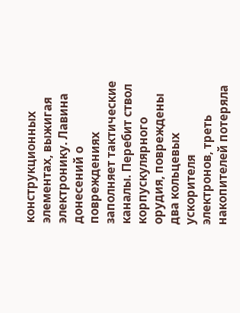конструкционных элементах, выжигая электронику. Лавина донесений о повреждениях заполняет тактические каналы. Перебит ствол корпускулярного орудия, повреждены два кольцевых ускорителя электронов, треть накопителей потеряла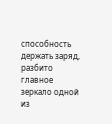способность держать заряд, разбито главное зеркало одной из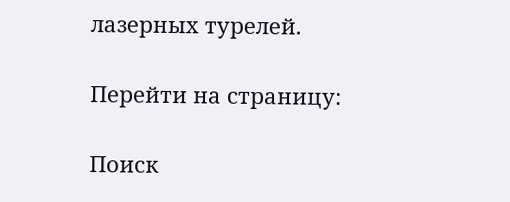лазерных турелей.

Перейти на страницу:

Поиск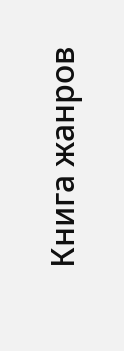Книга жанров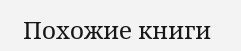Похожие книги